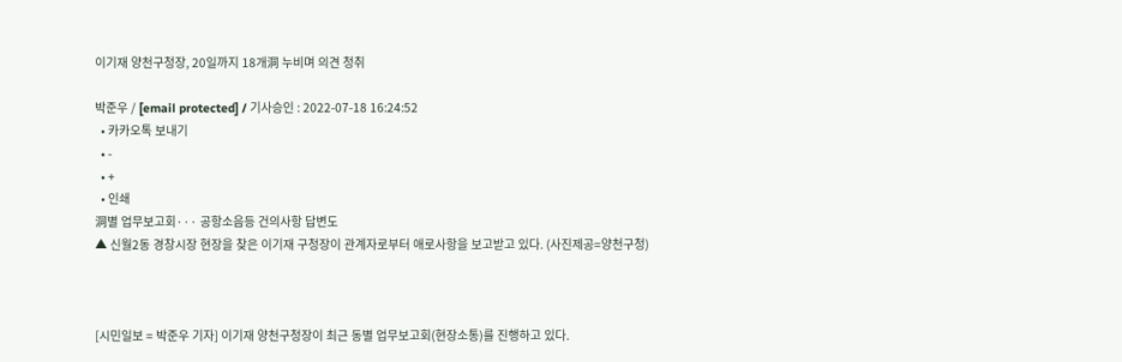이기재 양천구청장, 20일까지 18개洞 누비며 의견 청취

박준우 / [email protected] / 기사승인 : 2022-07-18 16:24:52
  • 카카오톡 보내기
  • -
  • +
  • 인쇄
洞별 업무보고회··· 공항소음등 건의사항 답변도
▲ 신월2동 경창시장 현장을 찾은 이기재 구청장이 관계자로부터 애로사항을 보고받고 있다. (사진제공=양천구청)



[시민일보 = 박준우 기자] 이기재 양천구청장이 최근 동별 업무보고회(현장소통)를 진행하고 있다.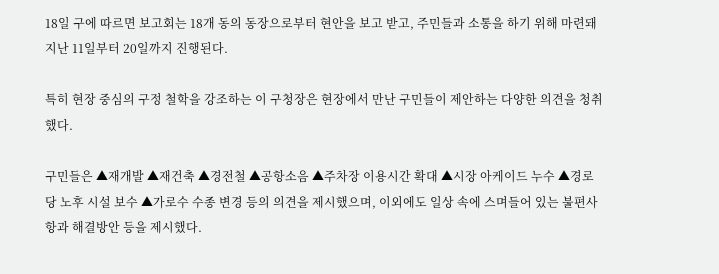18일 구에 따르면 보고회는 18개 동의 동장으로부터 현안을 보고 받고, 주민들과 소통을 하기 위해 마련돼 지난 11일부터 20일까지 진행된다.

특히 현장 중심의 구정 철학을 강조하는 이 구청장은 현장에서 만난 구민들이 제안하는 다양한 의견을 청취했다.

구민들은 ▲재개발 ▲재건축 ▲경전철 ▲공항소음 ▲주차장 이용시간 확대 ▲시장 아케이드 누수 ▲경로당 노후 시설 보수 ▲가로수 수종 변경 등의 의견을 제시했으며, 이외에도 일상 속에 스며들어 있는 불편사항과 해결방안 등을 제시했다.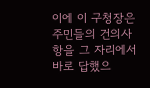이에 이 구청장은 주민들의 건의사항을 그 자리에서 바로 답했으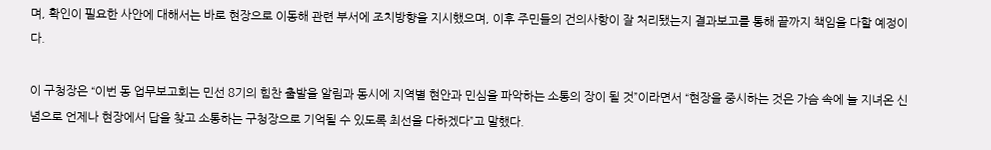며, 확인이 필요한 사안에 대해서는 바로 현장으로 이동해 관련 부서에 조치방향을 지시했으며, 이후 주민들의 건의사항이 잘 처리됐는지 결과보고를 통해 끝까지 책임을 다할 예정이다.

이 구청장은 “이번 동 업무보고회는 민선 8기의 힘찬 출발을 알림과 동시에 지역별 현안과 민심을 파악하는 소통의 장이 될 것”이라면서 “현장을 중시하는 것은 가슴 속에 늘 지녀온 신념으로 언제나 현장에서 답을 찾고 소통하는 구청장으로 기억될 수 있도록 최선을 다하겠다”고 말했다.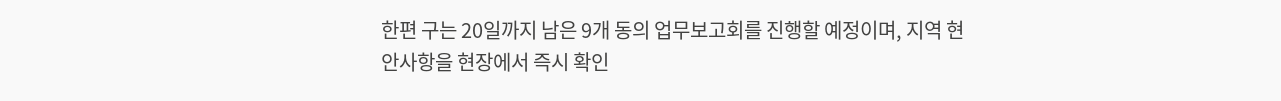한편 구는 20일까지 남은 9개 동의 업무보고회를 진행할 예정이며, 지역 현안사항을 현장에서 즉시 확인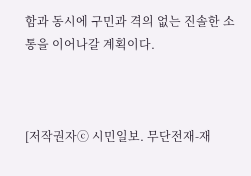함과 동시에 구민과 격의 없는 진솔한 소통을 이어나갈 계획이다.



[저작권자ⓒ 시민일보. 무단전재-재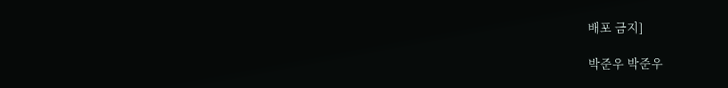배포 금지]

박준우 박준우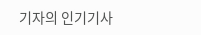기자의 인기기사